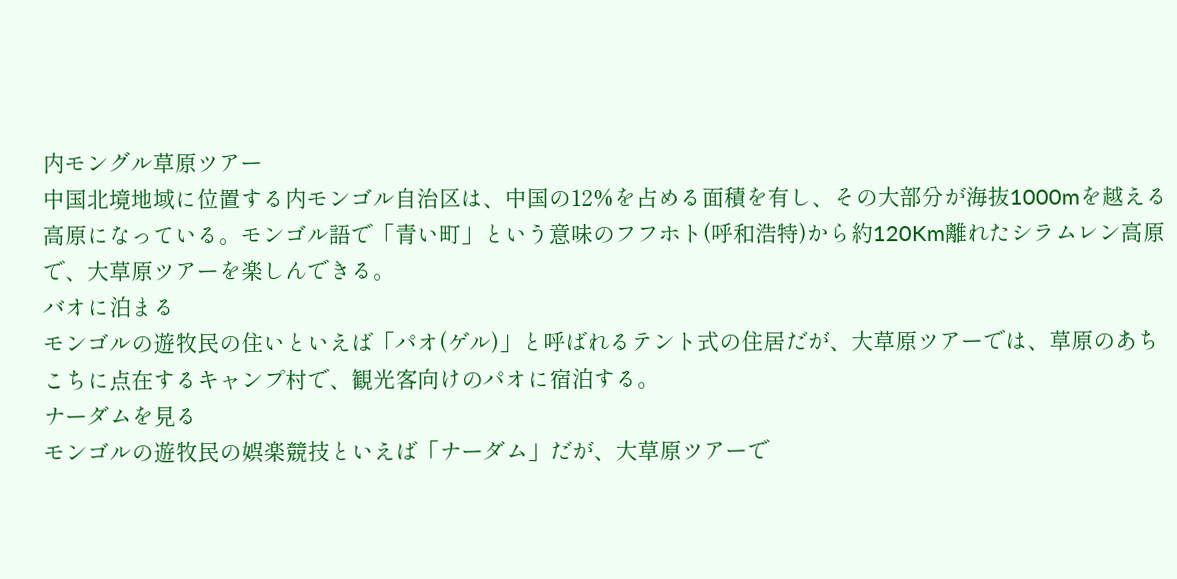内モングル草原ツアー
中国北境地域に位置する内モンゴル自治区は、中国の12%を占める面積を有し、その大部分が海抜1000mを越える高原になっている。モンゴル語で「青い町」という意味のフフホト(呼和浩特)から約120Km離れたシラムレン高原で、大草原ツアーを楽しんできる。
バオに泊まる
モンゴルの遊牧民の住いといえば「パオ(ゲル)」と呼ばれるテント式の住居だが、大草原ツアーでは、草原のあちこちに点在するキャンプ村で、観光客向けのパオに宿泊する。
ナーダムを見る
モンゴルの遊牧民の娯楽競技といえば「ナーダム」だが、大草原ツアーで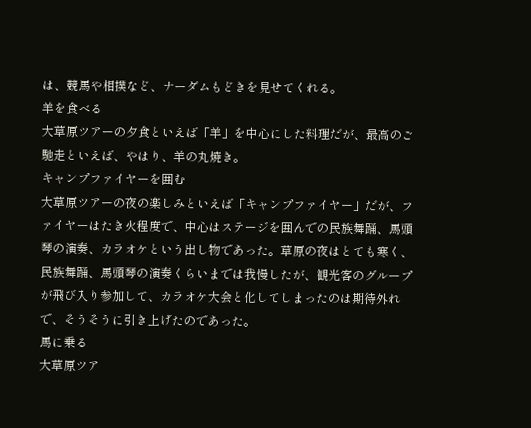は、競馬や相撲など、ナーダムもどきを見せてくれる。
羊を食べる
大草原ツアーの夕食といえば「羊」を中心にした料理だが、最高のご馳走といえば、やはり、羊の丸焼き。
キャンプファイヤーを囲む
大草原ツアーの夜の楽しみといえば「キャンプファイヤー」だが、ファイヤーはたき火程度で、中心はステージを囲んでの民族舞踊、馬頭琴の演奏、カラオケという出し物であった。草原の夜はとても寒く、民族舞踊、馬頭琴の演奏くらいまでは我慢したが、観光客のグループが飛び入り参加して、カラオケ大会と化してしまったのは期待外れで、そうそうに引き上げたのであった。
馬に乗る
大草原ツア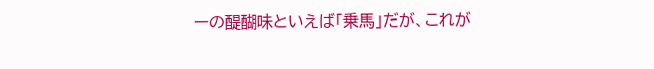ーの醍醐味といえば「乗馬」だが、これが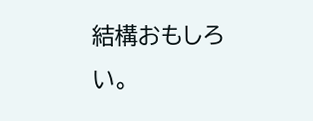結構おもしろい。